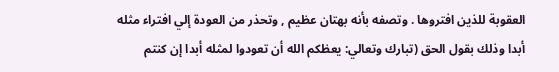العقوبة للذين افتروها . وتصفه بأنه بهتان عظيم , وتحذر من العودة إلي افتراء مثله أبدا وذلك بقول الحق (تبارك وتعالي: يعظكم الله أن تعودوا لمثله أبدا إن كنتم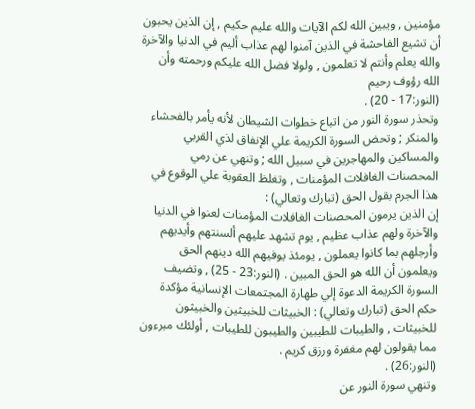مؤمنين , ويبين الله لكم الآيات والله عليم حكيم , إن الذين يحبون أن تشيع الفاحشة في الذين آمنوا لهم عذاب أليم في الدنيا والآخرة والله يعلم وأنتم لا تعلمون , ولولا فضل الله عليكم ورحمته وأن الله رؤوف رحيم
(النور:17 - 20) .
وتحذر سورة النور من اتباع خطوات الشيطان لأنه يأمر بالفحشاء والمنكر ; وتحض السورة الكريمة علي الإنفاق لذي القربي والمساكين والمهاجرين في سبيل الله ; وتنهي عن رمي المحصنات الغافلات المؤمنات , وتغلظ العقوبة علي الوقوع في هذا الجرم بقول الحق (تبارك وتعالي) :
إن الذين يرمون المحصنات الغافلات المؤمنات لعنوا في الدنيا والآخرة ولهم عذاب عظيم , يوم تشهد عليهم ألسنتهم وأيديهم وأرجلهم بما كانوا يعملون , يومئذ يوفيهم الله دينهم الحق ويعلمون أن الله هو الحق المبين . (النور:23 - 25) , وتضيف السورة الكريمة الدعوة إلي طهارة المجتمعات الإنسانية مؤكدة حكم الحق (تبارك وتعالي) : الخبيثات للخبيثين والخبيثون للخبيثات , والطيبات للطيبين والطيبون للطيبات , أولئك مبرءون مما يقولون لهم مغفرة ورزق كريم .
(النور:26) .
وتنهي سورة النور عن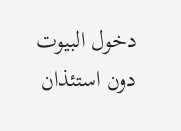دخول البيوت دون استئذان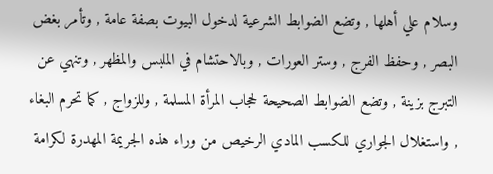وسلام علي أهلها , وتضع الضوابط الشرعية لدخول البيوت بصفة عامة , وتأمر بغض البصر , وحفظ الفرج , وستر العورات , وبالاحتشام في الملبس والمظهر , وتنهي عن التبرج بزينة , وتضع الضوابط الصحيحة لحجاب المرأة المسلمة , وللزواج , كما تحرم البغاء , واستغلال الجواري للكسب المادي الرخيص من وراء هذه الجريمة المهدرة لكرامة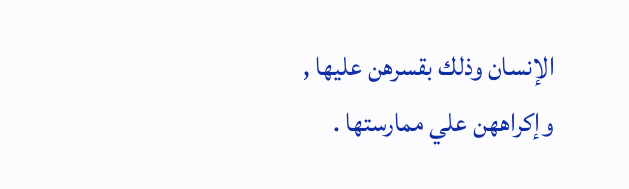الإنسان وذلك بقسرهن عليها , وإكراههن علي ممارستها .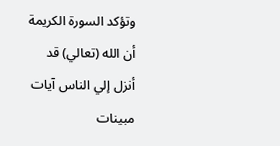وتؤكد السورة الكريمة أن الله (تعالي) قد أنزل إلي الناس آيات مبينات